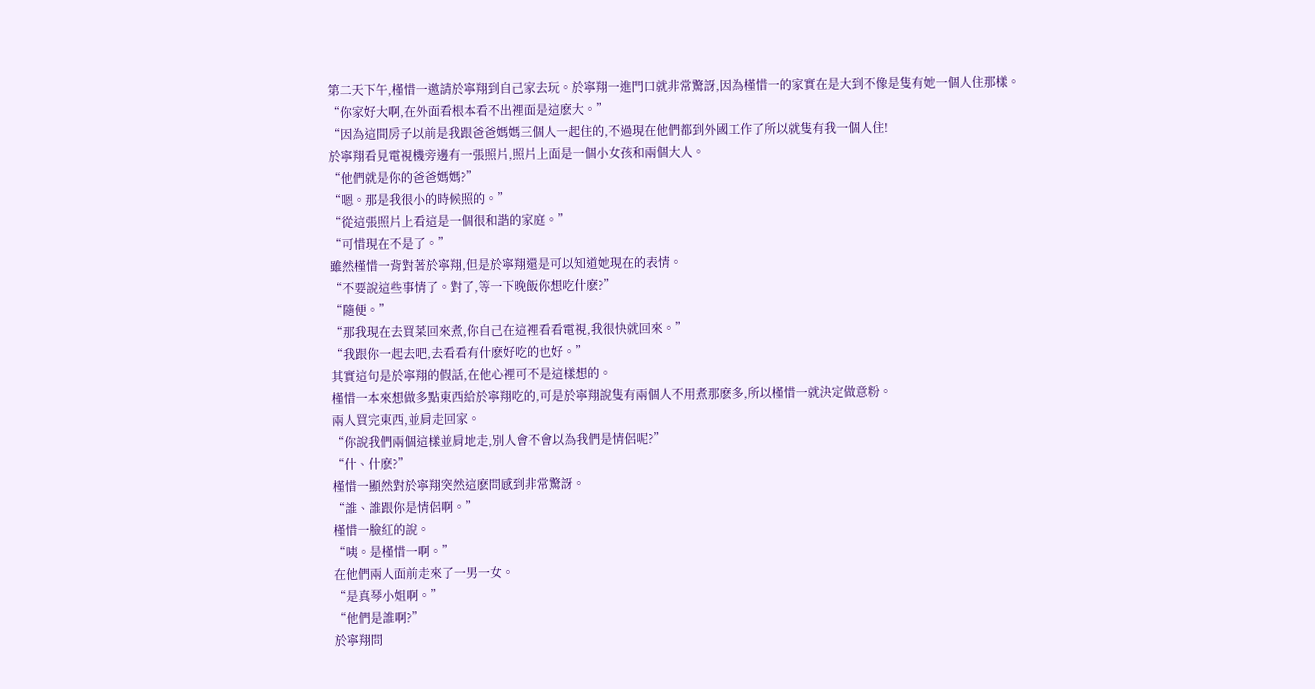第二天下午,槿惜一邀請於寧翔到自己家去玩。於寧翔一進門口就非常驚訝,因為槿惜一的家實在是大到不像是隻有她一個人住那樣。
“你家好大啊,在外面看根本看不出裡面是這麽大。”
“因為這間房子以前是我跟爸爸媽媽三個人一起住的,不過現在他們都到外國工作了所以就隻有我一個人住!
於寧翔看見電視機旁邊有一張照片,照片上面是一個小女孩和兩個大人。
“他們就是你的爸爸媽媽?”
“嗯。那是我很小的時候照的。”
“從這張照片上看這是一個很和諧的家庭。”
“可惜現在不是了。”
雖然槿惜一背對著於寧翔,但是於寧翔還是可以知道她現在的表情。
“不要說這些事情了。對了,等一下晚飯你想吃什麽?”
“隨便。”
“那我現在去買菜回來煮,你自己在這裡看看電視,我很快就回來。”
“我跟你一起去吧,去看看有什麽好吃的也好。”
其實這句是於寧翔的假話,在他心裡可不是這樣想的。
槿惜一本來想做多點東西給於寧翔吃的,可是於寧翔說隻有兩個人不用煮那麽多,所以槿惜一就決定做意粉。
兩人買完東西,並肩走回家。
“你說我們兩個這樣並肩地走,別人會不會以為我們是情侶呢?”
“什、什麽?”
槿惜一顯然對於寧翔突然這麽問感到非常驚訝。
“誰、誰跟你是情侶啊。”
槿惜一臉紅的說。
“咦。是槿惜一啊。”
在他們兩人面前走來了一男一女。
“是真琴小姐啊。”
“他們是誰啊?”
於寧翔問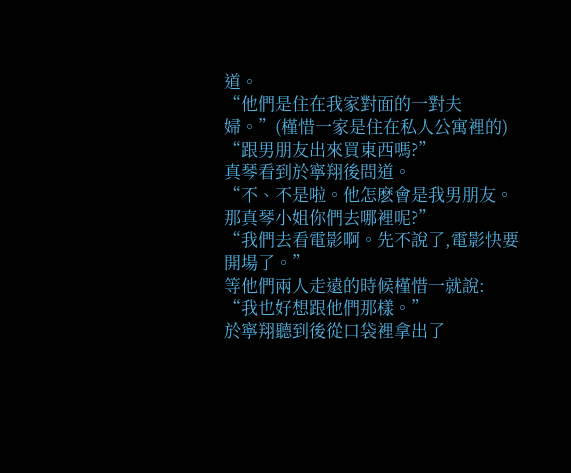道。
“他們是住在我家對面的一對夫婦。”(槿惜一家是住在私人公寓裡的)
“跟男朋友出來買東西嗎?”
真琴看到於寧翔後問道。
“不、不是啦。他怎麽會是我男朋友。那真琴小姐你們去哪裡呢?”
“我們去看電影啊。先不說了,電影快要開場了。”
等他們兩人走遠的時候槿惜一就說:
“我也好想跟他們那樣。”
於寧翔聽到後從口袋裡拿出了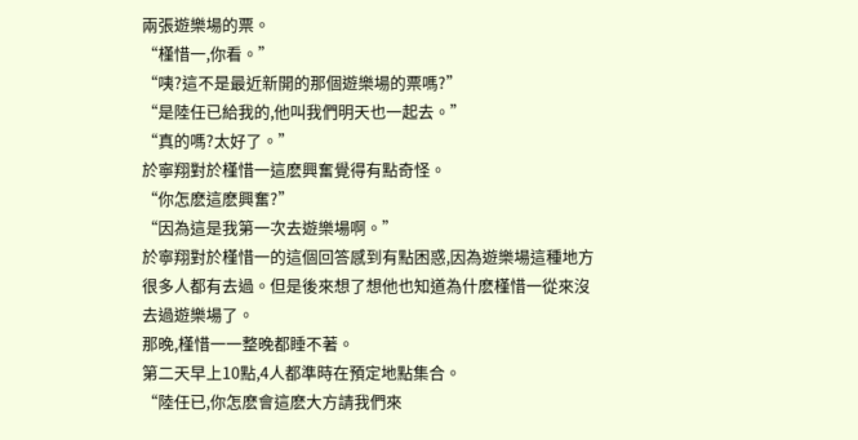兩張遊樂場的票。
“槿惜一,你看。”
“咦?這不是最近新開的那個遊樂場的票嗎?”
“是陸任已給我的,他叫我們明天也一起去。”
“真的嗎?太好了。”
於寧翔對於槿惜一這麽興奮覺得有點奇怪。
“你怎麽這麽興奮?”
“因為這是我第一次去遊樂場啊。”
於寧翔對於槿惜一的這個回答感到有點困惑,因為遊樂場這種地方很多人都有去過。但是後來想了想他也知道為什麽槿惜一從來沒去過遊樂場了。
那晚,槿惜一一整晚都睡不著。
第二天早上10點,4人都準時在預定地點集合。
“陸任已,你怎麽會這麽大方請我們來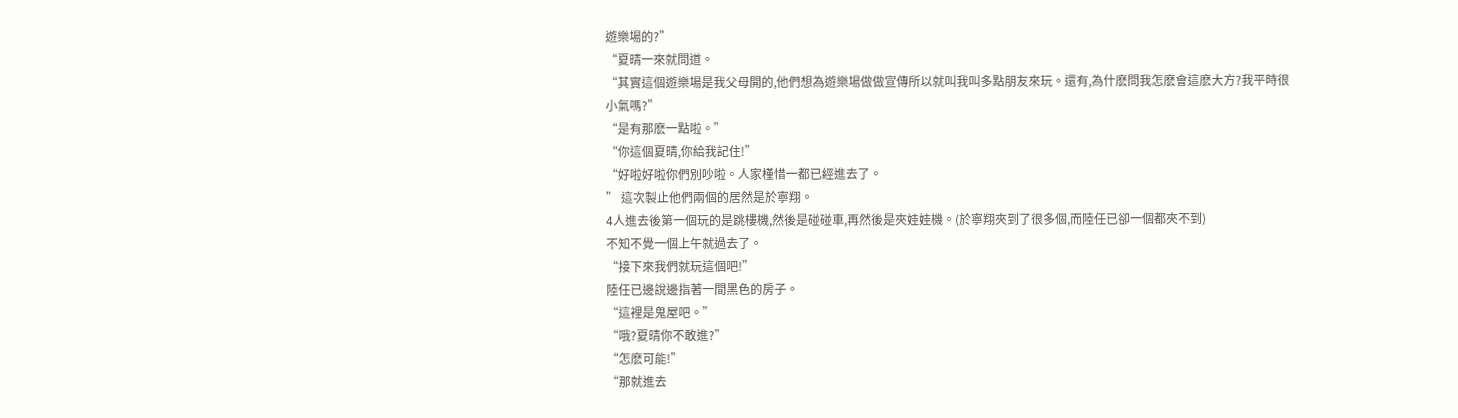遊樂場的?”
“夏晴一來就問道。
“其實這個遊樂場是我父母開的,他們想為遊樂場做做宣傳所以就叫我叫多點朋友來玩。還有,為什麽問我怎麽會這麽大方?我平時很小氣嗎?”
“是有那麽一點啦。”
“你這個夏晴,你給我記住!”
“好啦好啦你們別吵啦。人家槿惜一都已經進去了。
” 這次製止他們兩個的居然是於寧翔。
4人進去後第一個玩的是跳樓機,然後是碰碰車,再然後是夾娃娃機。(於寧翔夾到了很多個,而陸任已卻一個都夾不到)
不知不覺一個上午就過去了。
“接下來我們就玩這個吧!”
陸任已邊說邊指著一間黑色的房子。
“這裡是鬼屋吧。”
“哦?夏晴你不敢進?”
“怎麽可能!”
“那就進去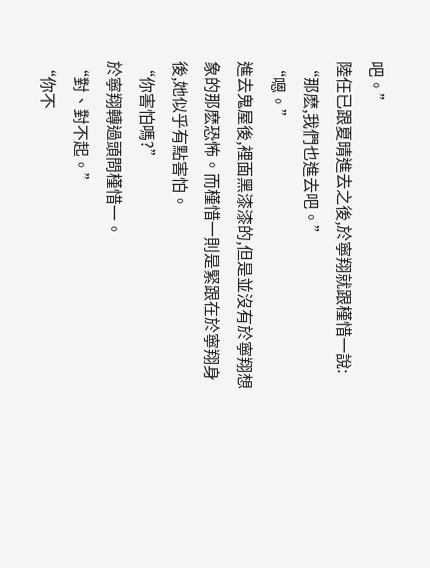吧。”
陸任已跟夏晴進去之後,於寧翔就跟槿惜一說:
“那麽,我們也進去吧。”
“嗯。”
進去鬼屋後,裡面黑漆漆的,但是並沒有於寧翔想象的那麽恐怖。而槿惜一則是緊跟在於寧翔身後,她似乎有點害怕。
“你害怕嗎?”
於寧翔轉過頭問槿惜一。
“對、對不起。”
“你不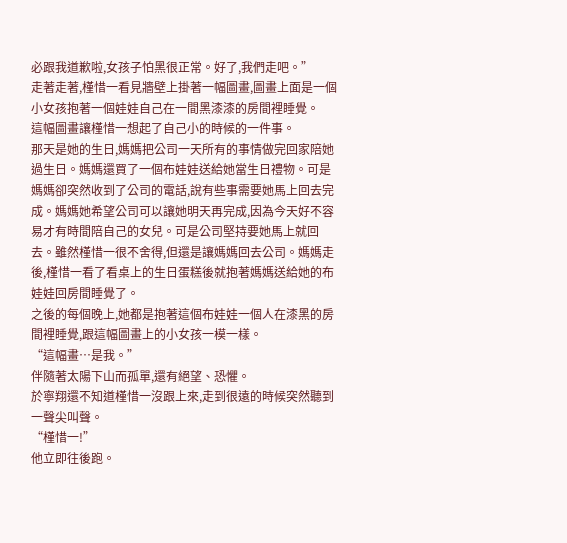必跟我道歉啦,女孩子怕黑很正常。好了,我們走吧。”
走著走著,槿惜一看見牆壁上掛著一幅圖畫,圖畫上面是一個小女孩抱著一個娃娃自己在一間黑漆漆的房間裡睡覺。
這幅圖畫讓槿惜一想起了自己小的時候的一件事。
那天是她的生日,媽媽把公司一天所有的事情做完回家陪她過生日。媽媽還買了一個布娃娃送給她當生日禮物。可是媽媽卻突然收到了公司的電話,說有些事需要她馬上回去完成。媽媽她希望公司可以讓她明天再完成,因為今天好不容易才有時間陪自己的女兒。可是公司堅持要她馬上就回去。雖然槿惜一很不舍得,但還是讓媽媽回去公司。媽媽走後,槿惜一看了看桌上的生日蛋糕後就抱著媽媽送給她的布娃娃回房間睡覺了。
之後的每個晚上,她都是抱著這個布娃娃一個人在漆黑的房間裡睡覺,跟這幅圖畫上的小女孩一模一樣。
“這幅畫…是我。”
伴隨著太陽下山而孤單,還有絕望、恐懼。
於寧翔還不知道槿惜一沒跟上來,走到很遠的時候突然聽到一聲尖叫聲。
“槿惜一!”
他立即往後跑。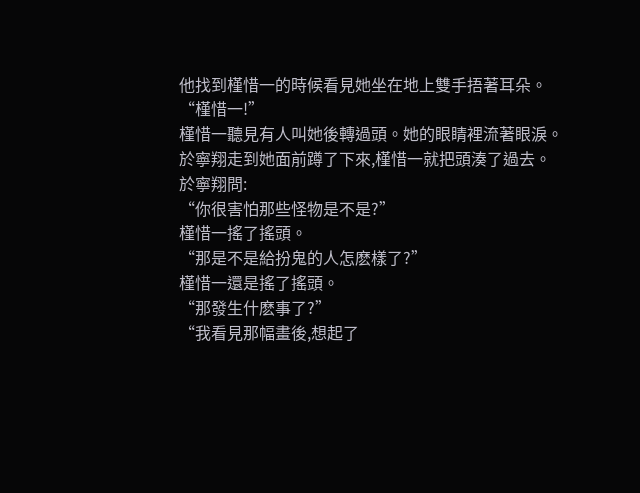他找到槿惜一的時候看見她坐在地上雙手捂著耳朵。
“槿惜一!”
槿惜一聽見有人叫她後轉過頭。她的眼睛裡流著眼淚。
於寧翔走到她面前蹲了下來,槿惜一就把頭湊了過去。
於寧翔問:
“你很害怕那些怪物是不是?”
槿惜一搖了搖頭。
“那是不是給扮鬼的人怎麽樣了?”
槿惜一還是搖了搖頭。
“那發生什麽事了?”
“我看見那幅畫後,想起了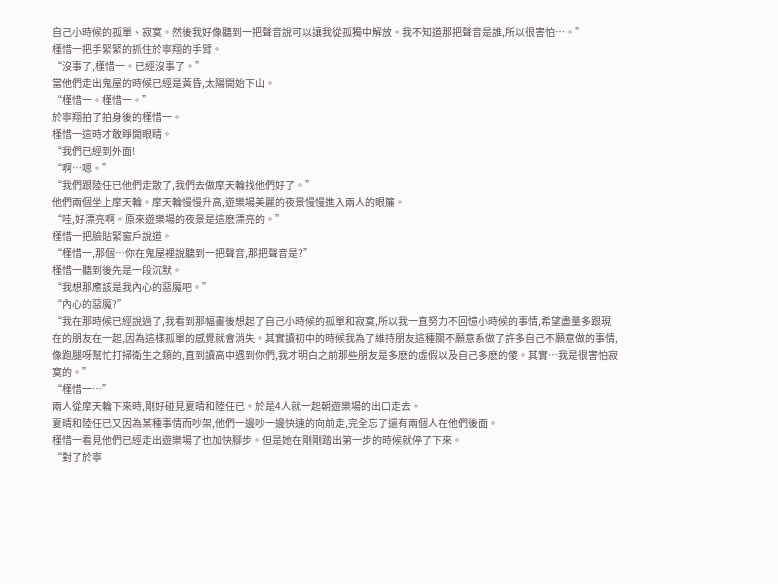自己小時候的孤單、寂寞。然後我好像聽到一把聲音說可以讓我從孤獨中解放。我不知道那把聲音是誰,所以很害怕…。”
槿惜一把手緊緊的抓住於寧翔的手臂。
“沒事了,槿惜一。已經沒事了。”
當他們走出鬼屋的時候已經是黃昏,太陽開始下山。
“槿惜一。槿惜一。”
於寧翔拍了拍身後的槿惜一。
槿惜一這時才敢睜開眼睛。
“我們已經到外面!
“啊…嗯。”
“我們跟陸任已他們走散了,我們去做摩天輪找他們好了。”
他們兩個坐上摩天輪。摩天輪慢慢升高,遊樂場美麗的夜景慢慢進入兩人的眼簾。
“哇,好漂亮啊。原來遊樂場的夜景是這麽漂亮的。”
槿惜一把臉貼緊窗戶說道。
“槿惜一,那個…你在鬼屋裡說聽到一把聲音,那把聲音是?”
槿惜一聽到後先是一段沉默。
“我想那應該是我內心的惡魔吧。”
“內心的惡魔?”
“我在那時候已經說過了,我看到那幅畫後想起了自己小時候的孤單和寂寞,所以我一直努力不回憶小時候的事情,希望盡量多跟現在的朋友在一起,因為這樣孤單的感覺就會消失。其實讀初中的時候我為了維持朋友這種關不願意系做了許多自己不願意做的事情,像跑腿呀幫忙打掃衛生之類的,直到讀高中遇到你們,我才明白之前那些朋友是多麽的虛假以及自己多麽的傻。其實…我是很害怕寂寞的。”
“槿惜一…”
兩人從摩天輪下來時,剛好碰見夏晴和陸任已。於是4人就一起朝遊樂場的出口走去。
夏晴和陸任已又因為某種事情而吵架,他們一邊吵一邊快速的向前走,完全忘了還有兩個人在他們後面。
槿惜一看見他們已經走出遊樂場了也加快腳步。但是她在剛剛踏出第一步的時候就停了下來。
“對了於寧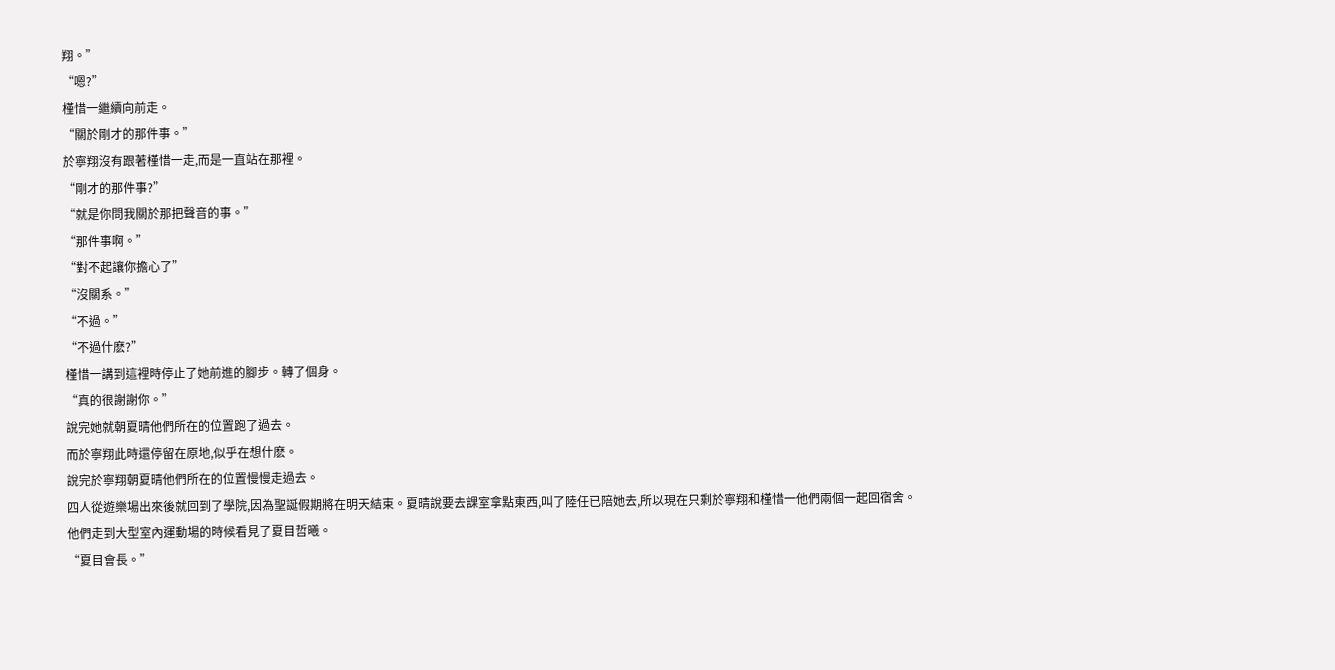翔。”
“嗯?”
槿惜一繼續向前走。
“關於剛才的那件事。”
於寧翔沒有跟著槿惜一走,而是一直站在那裡。
“剛才的那件事?”
“就是你問我關於那把聲音的事。”
“那件事啊。”
“對不起讓你擔心了”
“沒關系。”
“不過。”
“不過什麽?”
槿惜一講到這裡時停止了她前進的腳步。轉了個身。
“真的很謝謝你。”
說完她就朝夏晴他們所在的位置跑了過去。
而於寧翔此時還停留在原地,似乎在想什麽。
說完於寧翔朝夏晴他們所在的位置慢慢走過去。
四人從遊樂場出來後就回到了學院,因為聖誕假期將在明天結束。夏晴說要去課室拿點東西,叫了陸任已陪她去,所以現在只剩於寧翔和槿惜一他們兩個一起回宿舍。
他們走到大型室內運動場的時候看見了夏目哲曦。
“夏目會長。”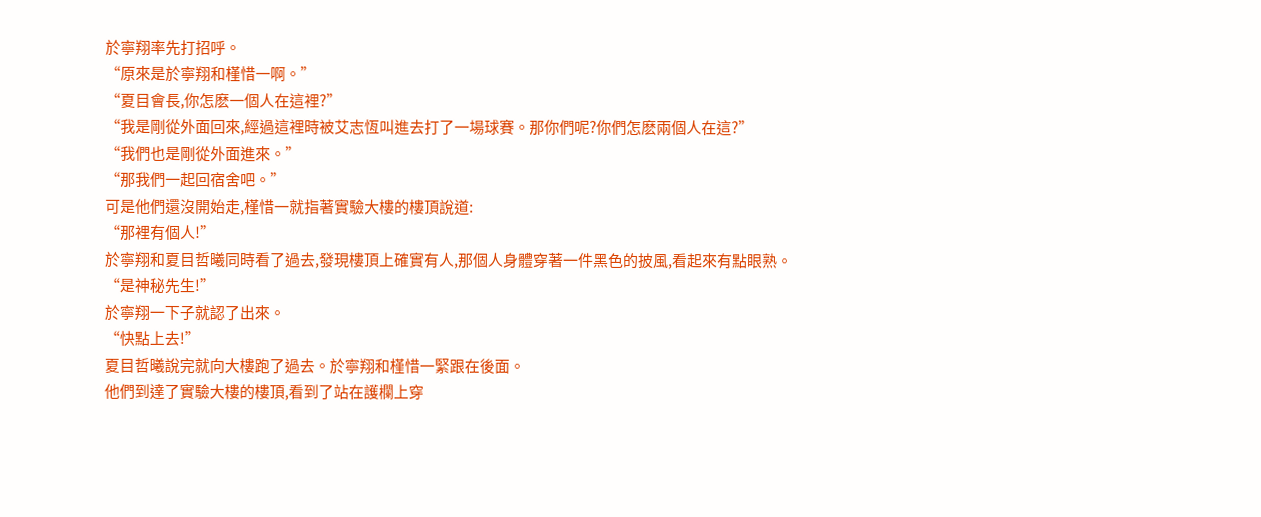於寧翔率先打招呼。
“原來是於寧翔和槿惜一啊。”
“夏目會長,你怎麽一個人在這裡?”
“我是剛從外面回來,經過這裡時被艾志恆叫進去打了一場球賽。那你們呢?你們怎麽兩個人在這?”
“我們也是剛從外面進來。”
“那我們一起回宿舍吧。”
可是他們還沒開始走,槿惜一就指著實驗大樓的樓頂說道:
“那裡有個人!”
於寧翔和夏目哲曦同時看了過去,發現樓頂上確實有人,那個人身體穿著一件黑色的披風,看起來有點眼熟。
“是神秘先生!”
於寧翔一下子就認了出來。
“快點上去!”
夏目哲曦說完就向大樓跑了過去。於寧翔和槿惜一緊跟在後面。
他們到達了實驗大樓的樓頂,看到了站在護欄上穿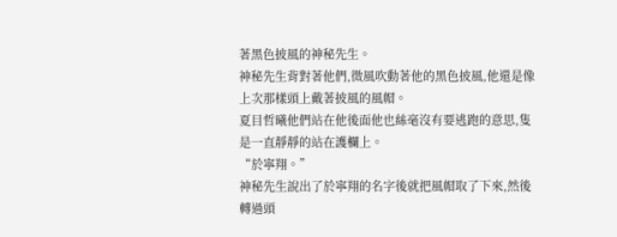著黑色披風的神秘先生。
神秘先生背對著他們,微風吹動著他的黑色披風,他還是像上次那樣頭上戴著披風的風帽。
夏目哲曦他們站在他後面他也絲毫沒有要逃跑的意思,隻是一直靜靜的站在護欄上。
“於寧翔。”
神秘先生說出了於寧翔的名字後就把風帽取了下來,然後轉過頭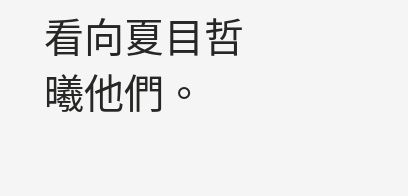看向夏目哲曦他們。